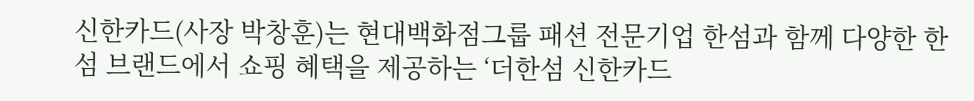신한카드(사장 박창훈)는 현대백화점그룹 패션 전문기업 한섬과 함께 다양한 한섬 브랜드에서 쇼핑 혜택을 제공하는 ‘더한섬 신한카드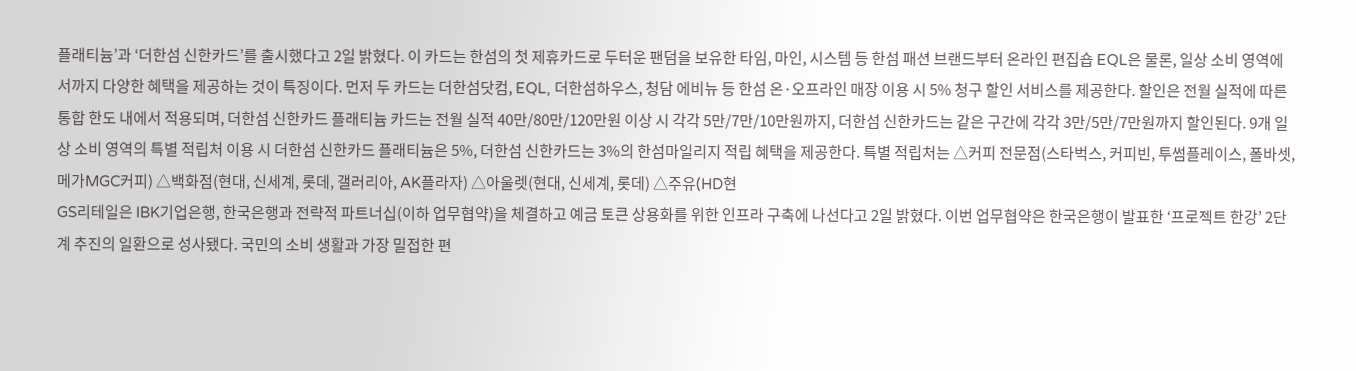플래티늄’과 ‘더한섬 신한카드’를 출시했다고 2일 밝혔다. 이 카드는 한섬의 첫 제휴카드로 두터운 팬덤을 보유한 타임, 마인, 시스템 등 한섬 패션 브랜드부터 온라인 편집숍 EQL은 물론, 일상 소비 영역에서까지 다양한 혜택을 제공하는 것이 특징이다. 먼저 두 카드는 더한섬닷컴, EQL, 더한섬하우스, 청담 에비뉴 등 한섬 온·오프라인 매장 이용 시 5% 청구 할인 서비스를 제공한다. 할인은 전월 실적에 따른 통합 한도 내에서 적용되며, 더한섬 신한카드 플래티늄 카드는 전월 실적 40만/80만/120만원 이상 시 각각 5만/7만/10만원까지, 더한섬 신한카드는 같은 구간에 각각 3만/5만/7만원까지 할인된다. 9개 일상 소비 영역의 특별 적립처 이용 시 더한섬 신한카드 플래티늄은 5%, 더한섬 신한카드는 3%의 한섬마일리지 적립 혜택을 제공한다. 특별 적립처는 △커피 전문점(스타벅스, 커피빈, 투썸플레이스, 폴바셋, 메가MGC커피) △백화점(현대, 신세계, 롯데, 갤러리아, AK플라자) △아울렛(현대, 신세계, 롯데) △주유(HD현
GS리테일은 IBK기업은행, 한국은행과 전략적 파트너십(이하 업무협약)을 체결하고 예금 토큰 상용화를 위한 인프라 구축에 나선다고 2일 밝혔다. 이번 업무협약은 한국은행이 발표한 ‘프로젝트 한강’ 2단계 추진의 일환으로 성사됐다. 국민의 소비 생활과 가장 밀접한 편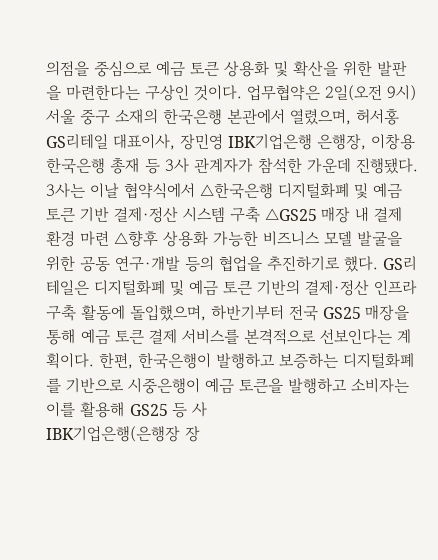의점을 중심으로 예금 토큰 상용화 및 확산을 위한 발판을 마련한다는 구상인 것이다. 업무협약은 2일(오전 9시) 서울 중구 소재의 한국은행 본관에서 열렸으며, 허서홍 GS리테일 대표이사, 장민영 IBK기업은행 은행장, 이창용 한국은행 총재 등 3사 관계자가 참석한 가운데 진행됐다. 3사는 이날 협약식에서 △한국은행 디지털화폐 및 예금 토큰 기반 결제·정산 시스템 구축 △GS25 매장 내 결제 환경 마련 △향후 상용화 가능한 비즈니스 모델 발굴을 위한 공동 연구·개발 등의 협업을 추진하기로 했다. GS리테일은 디지털화폐 및 예금 토큰 기반의 결제·정산 인프라 구축 활동에 돌입했으며, 하반기부터 전국 GS25 매장을 통해 예금 토큰 결제 서비스를 본격적으로 선보인다는 계획이다. 한편, 한국은행이 발행하고 보증하는 디지털화폐를 기반으로 시중은행이 예금 토큰을 발행하고 소비자는 이를 활용해 GS25 등 사
IBK기업은행(은행장 장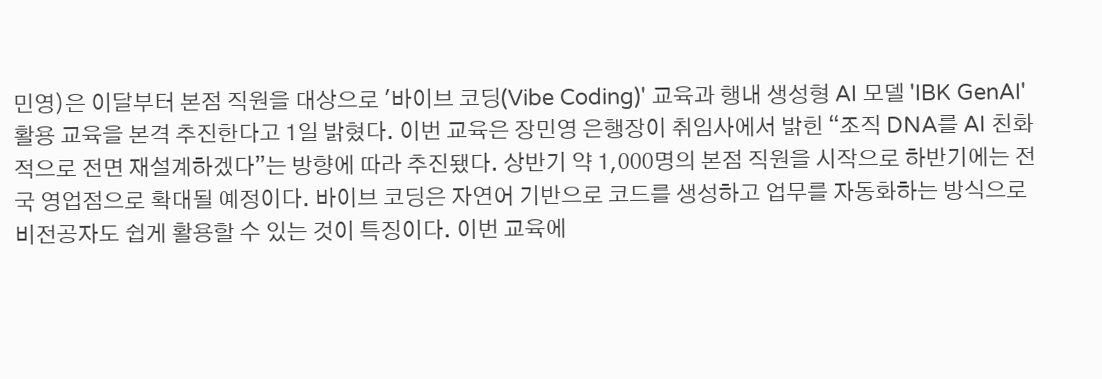민영)은 이달부터 본점 직원을 대상으로 '바이브 코딩(Vibe Coding)' 교육과 행내 생성형 AI 모델 'IBK GenAI' 활용 교육을 본격 추진한다고 1일 밝혔다. 이번 교육은 장민영 은행장이 취임사에서 밝힌 “조직 DNA를 AI 친화적으로 전면 재설계하겠다”는 방향에 따라 추진됐다. 상반기 약 1,000명의 본점 직원을 시작으로 하반기에는 전국 영업점으로 확대될 예정이다. 바이브 코딩은 자연어 기반으로 코드를 생성하고 업무를 자동화하는 방식으로 비전공자도 쉽게 활용할 수 있는 것이 특징이다. 이번 교육에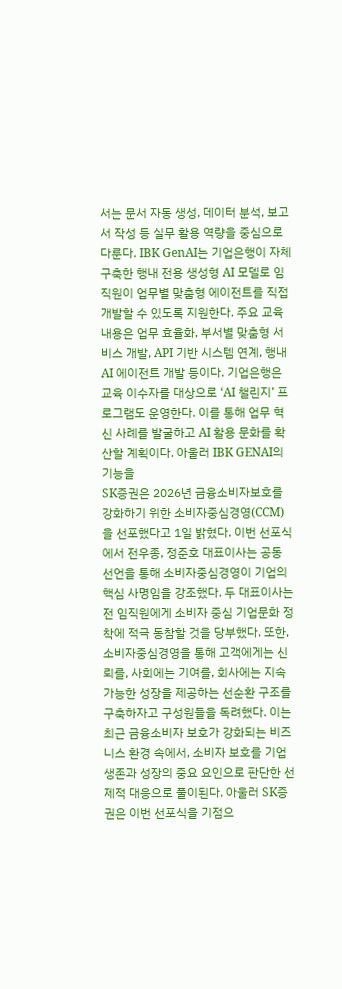서는 문서 자동 생성, 데이터 분석, 보고서 작성 등 실무 활용 역량을 중심으로 다룬다. IBK GenAI는 기업은행이 자체 구축한 행내 전용 생성형 AI 모델로 임직원이 업무별 맞춤형 에이전트를 직접 개발할 수 있도록 지원한다. 주요 교육 내용은 업무 효율화, 부서별 맞춤형 서비스 개발, API 기반 시스템 연계, 행내 AI 에이전트 개발 등이다. 기업은행은 교육 이수자를 대상으로 ‘AI 챌린지’ 프로그램도 운영한다. 이를 통해 업무 혁신 사례를 발굴하고 AI 활용 문화를 확산할 계획이다. 아울러 IBK GENAI의 기능을
SK증권은 2026년 금융소비자보호를 강화하기 위한 소비자중심경영(CCM)을 선포했다고 1일 밝혔다. 이번 선포식에서 전우종, 정준호 대표이사는 공동 선언을 통해 소비자중심경영이 기업의 핵심 사명임을 강조했다. 두 대표이사는 전 임직원에게 소비자 중심 기업문화 정착에 적극 동참할 것을 당부했다. 또한, 소비자중심경영을 통해 고객에게는 신뢰를, 사회에는 기여를, 회사에는 지속가능한 성장을 제공하는 선순환 구조를 구축하자고 구성원들을 독려했다. 이는 최근 금융소비자 보호가 강화되는 비즈니스 환경 속에서, 소비자 보호를 기업 생존과 성장의 중요 요인으로 판단한 선제적 대응으로 풀이된다. 아울러 SK증권은 이번 선포식을 기점으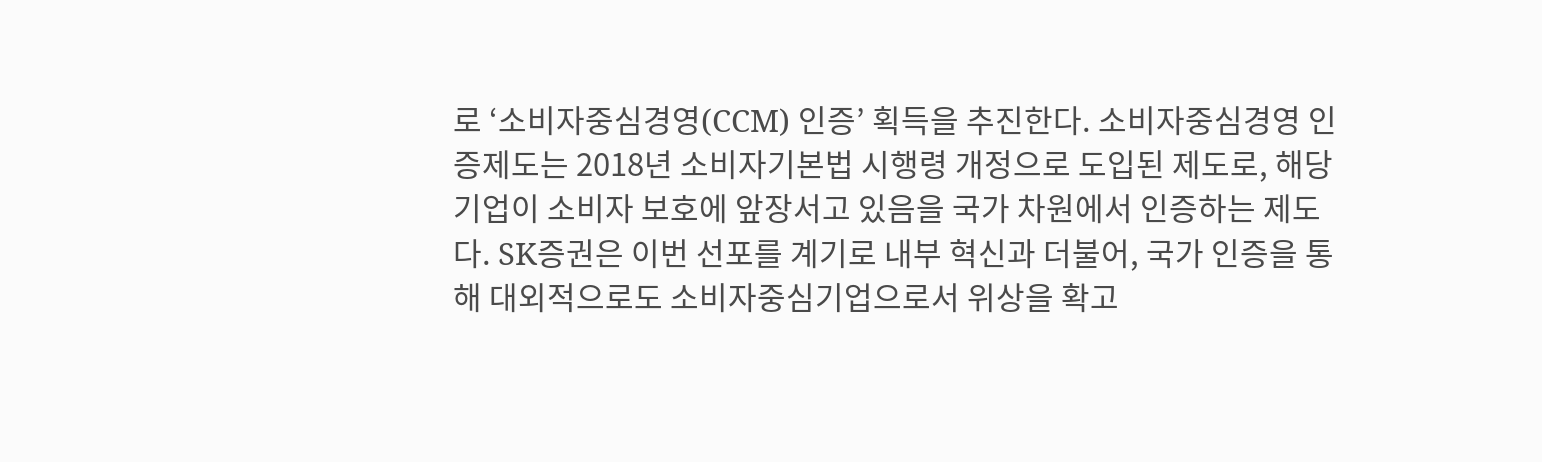로 ‘소비자중심경영(CCM) 인증’ 획득을 추진한다. 소비자중심경영 인증제도는 2018년 소비자기본법 시행령 개정으로 도입된 제도로, 해당 기업이 소비자 보호에 앞장서고 있음을 국가 차원에서 인증하는 제도다. SK증권은 이번 선포를 계기로 내부 혁신과 더불어, 국가 인증을 통해 대외적으로도 소비자중심기업으로서 위상을 확고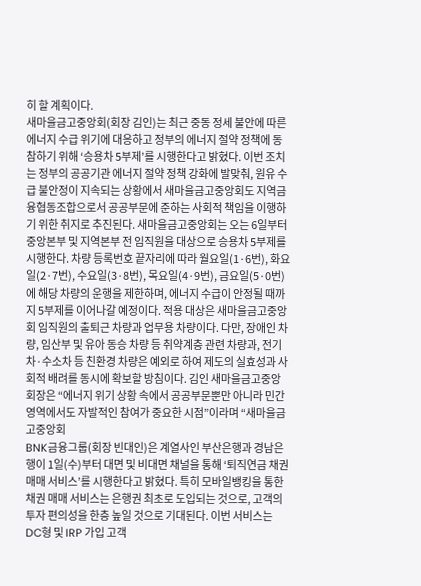히 할 계획이다.
새마을금고중앙회(회장 김인)는 최근 중동 정세 불안에 따른 에너지 수급 위기에 대응하고 정부의 에너지 절약 정책에 동참하기 위해 ‘승용차 5부제’를 시행한다고 밝혔다. 이번 조치는 정부의 공공기관 에너지 절약 정책 강화에 발맞춰, 원유 수급 불안정이 지속되는 상황에서 새마을금고중앙회도 지역금융협동조합으로서 공공부문에 준하는 사회적 책임을 이행하기 위한 취지로 추진된다. 새마을금고중앙회는 오는 6일부터 중앙본부 및 지역본부 전 임직원을 대상으로 승용차 5부제를 시행한다. 차량 등록번호 끝자리에 따라 월요일(1·6번), 화요일(2·7번), 수요일(3·8번), 목요일(4·9번), 금요일(5·0번)에 해당 차량의 운행을 제한하며, 에너지 수급이 안정될 때까지 5부제를 이어나갈 예정이다. 적용 대상은 새마을금고중앙회 임직원의 출퇴근 차량과 업무용 차량이다. 다만, 장애인 차량, 임산부 및 유아 동승 차량 등 취약계층 관련 차량과, 전기차·수소차 등 친환경 차량은 예외로 하여 제도의 실효성과 사회적 배려를 동시에 확보할 방침이다. 김인 새마을금고중앙회장은 “에너지 위기 상황 속에서 공공부문뿐만 아니라 민간 영역에서도 자발적인 참여가 중요한 시점”이라며 “새마을금고중앙회
BNK금융그룹(회장 빈대인)은 계열사인 부산은행과 경남은행이 1일(수)부터 대면 및 비대면 채널을 통해 ‘퇴직연금 채권 매매 서비스’를 시행한다고 밝혔다. 특히 모바일뱅킹을 통한 채권 매매 서비스는 은행권 최초로 도입되는 것으로, 고객의 투자 편의성을 한층 높일 것으로 기대된다. 이번 서비스는 DC형 및 IRP 가입 고객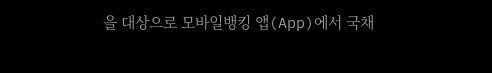을 대상으로 모바일뱅킹 앱(App)에서 국채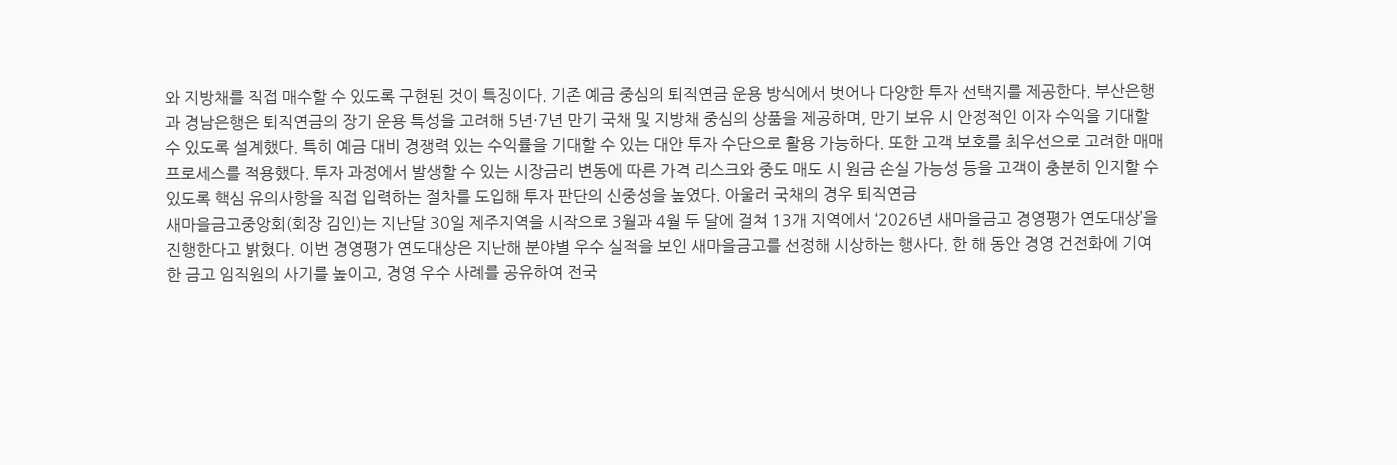와 지방채를 직접 매수할 수 있도록 구현된 것이 특징이다. 기존 예금 중심의 퇴직연금 운용 방식에서 벗어나 다양한 투자 선택지를 제공한다. 부산은행과 경남은행은 퇴직연금의 장기 운용 특성을 고려해 5년·7년 만기 국채 및 지방채 중심의 상품을 제공하며, 만기 보유 시 안정적인 이자 수익을 기대할 수 있도록 설계했다. 특히 예금 대비 경쟁력 있는 수익률을 기대할 수 있는 대안 투자 수단으로 활용 가능하다. 또한 고객 보호를 최우선으로 고려한 매매 프로세스를 적용했다. 투자 과정에서 발생할 수 있는 시장금리 변동에 따른 가격 리스크와 중도 매도 시 원금 손실 가능성 등을 고객이 충분히 인지할 수 있도록 핵심 유의사항을 직접 입력하는 절차를 도입해 투자 판단의 신중성을 높였다. 아울러 국채의 경우 퇴직연금
새마을금고중앙회(회장 김인)는 지난달 30일 제주지역을 시작으로 3월과 4월 두 달에 걸쳐 13개 지역에서 ‘2026년 새마을금고 경영평가 연도대상’을 진행한다고 밝혔다. 이번 경영평가 연도대상은 지난해 분야별 우수 실적을 보인 새마을금고를 선정해 시상하는 행사다. 한 해 동안 경영 건전화에 기여한 금고 임직원의 사기를 높이고, 경영 우수 사례를 공유하여 전국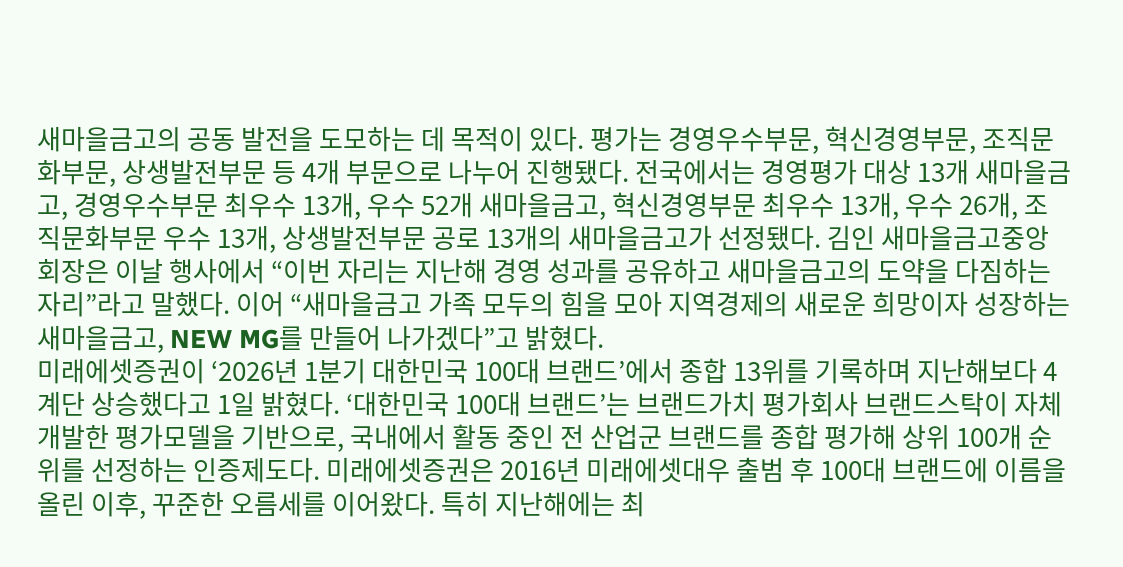새마을금고의 공동 발전을 도모하는 데 목적이 있다. 평가는 경영우수부문, 혁신경영부문, 조직문화부문, 상생발전부문 등 4개 부문으로 나누어 진행됐다. 전국에서는 경영평가 대상 13개 새마을금고, 경영우수부문 최우수 13개, 우수 52개 새마을금고, 혁신경영부문 최우수 13개, 우수 26개, 조직문화부문 우수 13개, 상생발전부문 공로 13개의 새마을금고가 선정됐다. 김인 새마을금고중앙회장은 이날 행사에서 “이번 자리는 지난해 경영 성과를 공유하고 새마을금고의 도약을 다짐하는 자리”라고 말했다. 이어 “새마을금고 가족 모두의 힘을 모아 지역경제의 새로운 희망이자 성장하는 새마을금고, NEW MG를 만들어 나가겠다”고 밝혔다.
미래에셋증권이 ‘2026년 1분기 대한민국 100대 브랜드’에서 종합 13위를 기록하며 지난해보다 4계단 상승했다고 1일 밝혔다. ‘대한민국 100대 브랜드’는 브랜드가치 평가회사 브랜드스탁이 자체 개발한 평가모델을 기반으로, 국내에서 활동 중인 전 산업군 브랜드를 종합 평가해 상위 100개 순위를 선정하는 인증제도다. 미래에셋증권은 2016년 미래에셋대우 출범 후 100대 브랜드에 이름을 올린 이후, 꾸준한 오름세를 이어왔다. 특히 지난해에는 최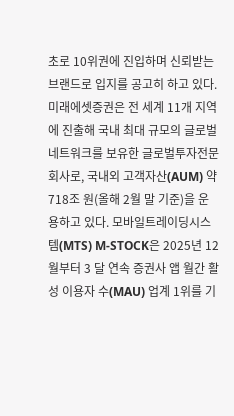초로 10위권에 진입하며 신뢰받는 브랜드로 입지를 공고히 하고 있다. 미래에셋증권은 전 세계 11개 지역에 진출해 국내 최대 규모의 글로벌 네트워크를 보유한 글로벌투자전문회사로, 국내외 고객자산(AUM) 약 718조 원(올해 2월 말 기준)을 운용하고 있다. 모바일트레이딩시스템(MTS) M-STOCK은 2025년 12월부터 3 달 연속 증권사 앱 월간 활성 이용자 수(MAU) 업계 1위를 기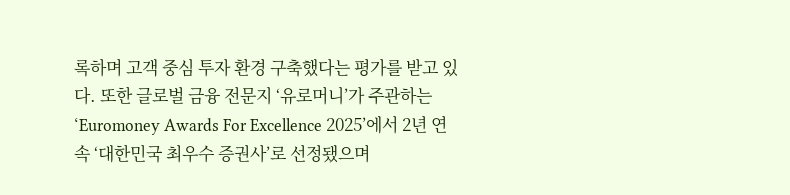록하며 고객 중심 투자 환경 구축했다는 평가를 받고 있다. 또한 글로벌 금융 전문지 ‘유로머니’가 주관하는 ‘Euromoney Awards For Excellence 2025’에서 2년 연속 ‘대한민국 최우수 증권사’로 선정됐으며